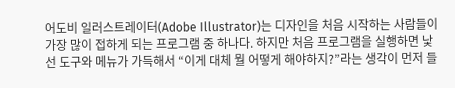어도비 일러스트레이터(Adobe Illustrator)는 디자인을 처음 시작하는 사람들이 가장 많이 접하게 되는 프로그램 중 하나다. 하지만 처음 프로그램을 실행하면 낯선 도구와 메뉴가 가득해서 “이게 대체 뭘 어떻게 해야하지?”라는 생각이 먼저 들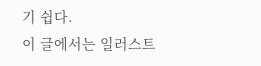기 쉽다.
이 글에서는 일러스트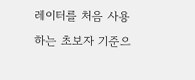레이터를 처음 사용하는 초보자 기준으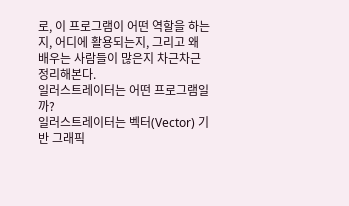로, 이 프로그램이 어떤 역할을 하는지, 어디에 활용되는지, 그리고 왜 배우는 사람들이 많은지 차근차근 정리해본다.
일러스트레이터는 어떤 프로그램일까?
일러스트레이터는 벡터(Vector) 기반 그래픽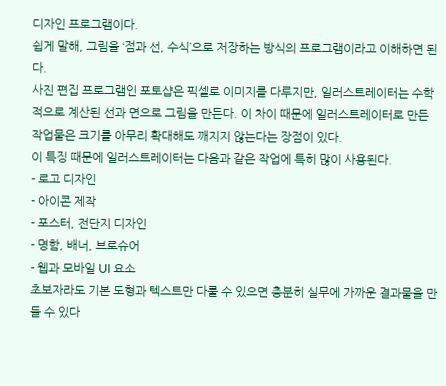디자인 프로그램이다.
쉽게 말해, 그림을 ‘점과 선, 수식’으로 저장하는 방식의 프로그램이라고 이해하면 된다.
사진 편집 프로그램인 포토샵은 픽셀로 이미지를 다루지만, 일러스트레이터는 수학적으로 계산된 선과 면으로 그림을 만든다. 이 차이 때문에 일러스트레이터로 만든 작업물은 크기를 아무리 확대해도 깨지지 않는다는 장점이 있다.
이 특징 때문에 일러스트레이터는 다음과 같은 작업에 특히 많이 사용된다.
- 로고 디자인
- 아이콘 제작
- 포스터, 전단지 디자인
- 명함, 배너, 브로슈어
- 웹과 모바일 UI 요소
초보자라도 기본 도형과 텍스트만 다룰 수 있으면 충분히 실무에 가까운 결과물을 만들 수 있다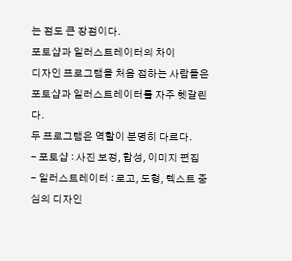는 점도 큰 장점이다.
포토샵과 일러스트레이터의 차이
디자인 프로그램을 처음 접하는 사람들은 포토샵과 일러스트레이터를 자주 헷갈린다.
두 프로그램은 역할이 분명히 다르다.
- 포토샵 : 사진 보정, 합성, 이미지 편집
- 일러스트레이터 : 로고, 도형, 텍스트 중심의 디자인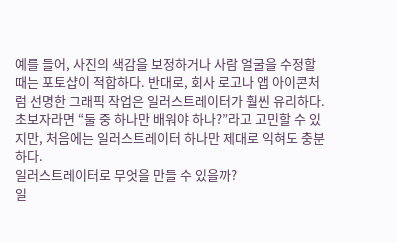예를 들어, 사진의 색감을 보정하거나 사람 얼굴을 수정할 때는 포토샵이 적합하다. 반대로, 회사 로고나 앱 아이콘처럼 선명한 그래픽 작업은 일러스트레이터가 훨씬 유리하다.
초보자라면 “둘 중 하나만 배워야 하나?”라고 고민할 수 있지만, 처음에는 일러스트레이터 하나만 제대로 익혀도 충분하다.
일러스트레이터로 무엇을 만들 수 있을까?
일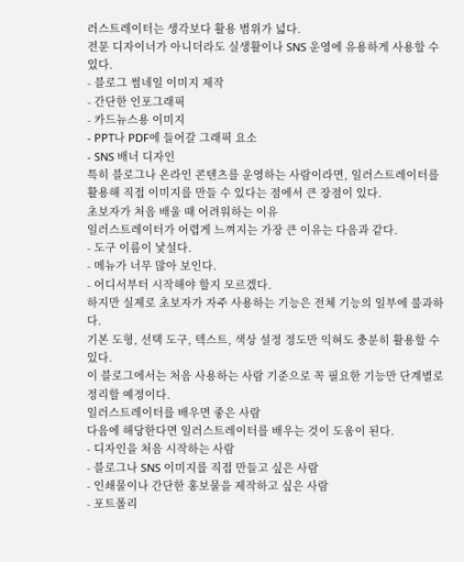러스트레이터는 생각보다 활용 범위가 넓다.
전문 디자이너가 아니더라도 실생활이나 SNS 운영에 유용하게 사용할 수 있다.
- 블로그 썸네일 이미지 제작
- 간단한 인포그래픽
- 카드뉴스용 이미지
- PPT나 PDF에 들어갈 그래픽 요소
- SNS 배너 디자인
특히 블로그나 온라인 콘텐츠를 운영하는 사람이라면, 일러스트레이터를 활용해 직접 이미지를 만들 수 있다는 점에서 큰 장점이 있다.
초보자가 처음 배울 때 어려워하는 이유
일러스트레이터가 어렵게 느껴지는 가장 큰 이유는 다음과 같다.
- 도구 이름이 낯설다.
- 메뉴가 너무 많아 보인다.
- 어디서부터 시작해야 할지 모르겠다.
하지만 실제로 초보자가 자주 사용하는 기능은 전체 기능의 일부에 불과하다.
기본 도형, 선택 도구, 텍스트, 색상 설정 정도만 익혀도 충분히 활용할 수 있다.
이 블로그에서는 처음 사용하는 사람 기준으로 꼭 필요한 기능만 단계별로 정리할 예정이다.
일러스트레이터를 배우면 좋은 사람
다음에 해당한다면 일러스트레이터를 배우는 것이 도움이 된다.
- 디자인을 처음 시작하는 사람
- 블로그나 SNS 이미지를 직접 만들고 싶은 사람
- 인쇄물이나 간단한 홍보물을 제작하고 싶은 사람
- 포트폴리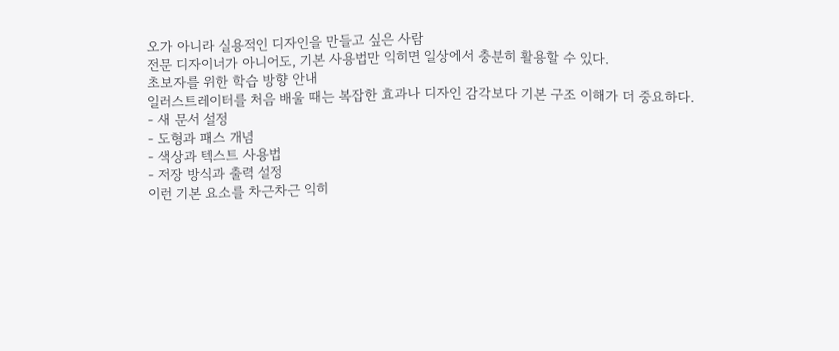오가 아니라 실용적인 디자인을 만들고 싶은 사람
전문 디자이너가 아니어도, 기본 사용법만 익히면 일상에서 충분히 활용할 수 있다.
초보자를 위한 학습 방향 안내
일러스트레이터를 처음 배울 때는 복잡한 효과나 디자인 감각보다 기본 구조 이해가 더 중요하다.
- 새 문서 설정
- 도형과 패스 개념
- 색상과 텍스트 사용법
- 저장 방식과 출력 설정
이런 기본 요소를 차근차근 익히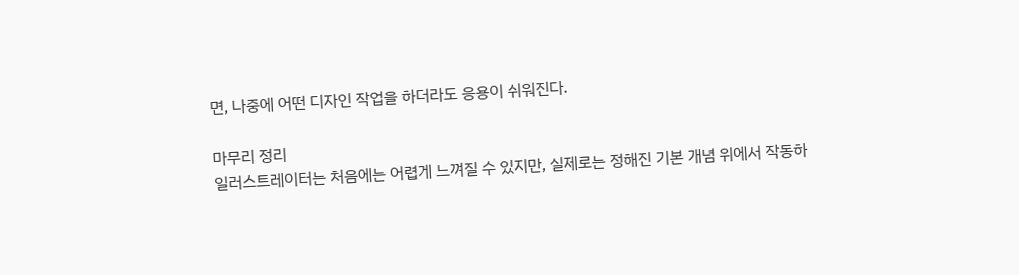면, 나중에 어떤 디자인 작업을 하더라도 응용이 쉬워진다.

마무리 정리
일러스트레이터는 처음에는 어렵게 느껴질 수 있지만, 실제로는 정해진 기본 개념 위에서 작동하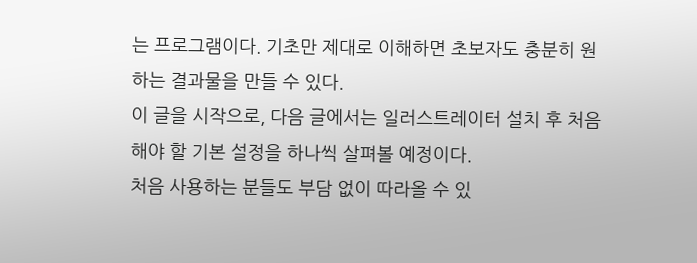는 프로그램이다. 기초만 제대로 이해하면 초보자도 충분히 원하는 결과물을 만들 수 있다.
이 글을 시작으로, 다음 글에서는 일러스트레이터 설치 후 처음 해야 할 기본 설정을 하나씩 살펴볼 예정이다.
처음 사용하는 분들도 부담 없이 따라올 수 있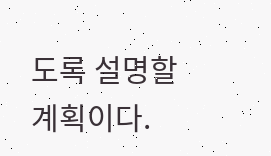도록 설명할 계획이다.